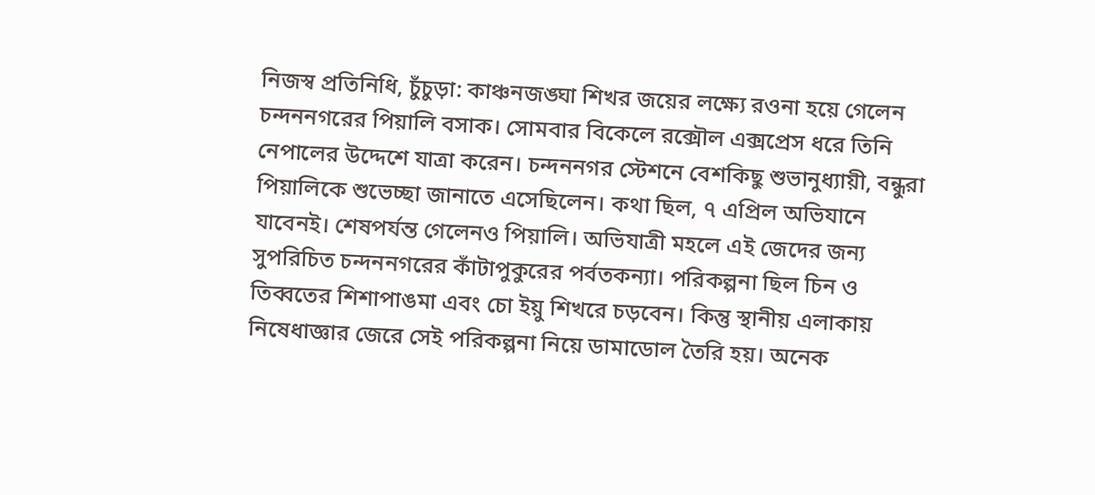নিজস্ব প্রতিনিধি, চুঁচুড়া: কাঞ্চনজঙ্ঘা শিখর জয়ের লক্ষ্যে রওনা হয়ে গেলেন চন্দননগরের পিয়ালি বসাক। সোমবার বিকেলে রক্সৌল এক্সপ্রেস ধরে তিনি নেপালের উদ্দেশে যাত্রা করেন। চন্দননগর স্টেশনে বেশকিছু শুভানুধ্যায়ী, বন্ধুরা পিয়ালিকে শুভেচ্ছা জানাতে এসেছিলেন। কথা ছিল, ৭ এপ্রিল অভিযানে যাবেনই। শেষপর্যন্ত গেলেনও পিয়ালি। অভিযাত্রী মহলে এই জেদের জন্য সুপরিচিত চন্দননগরের কাঁটাপুকুরের পর্বতকন্যা। পরিকল্পনা ছিল চিন ও তিব্বতের শিশাপাঙমা এবং চো ইয়ু শিখরে চড়বেন। কিন্তু স্থানীয় এলাকায় নিষেধাজ্ঞার জেরে সেই পরিকল্পনা নিয়ে ডামাডোল তৈরি হয়। অনেক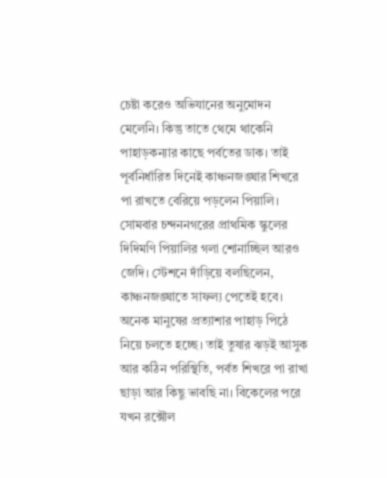চেষ্টা করেও অভিযানের অনুমোদন মেলেনি। কিন্তু তাতে থেমে থাকেনি পাহাড়কন্যার কাছে পর্বতের ডাক। তাই পূর্বনির্ধারিত দিনেই কাঞ্চনজঙ্ঘার শিখরে পা রাখতে বেরিয়ে পড়লেন পিয়ালি। সোমবার চন্দননগরের প্রাথমিক স্কুলের দিদিমণি পিয়ালির গলা শোনাচ্ছিল আরও জেদি। স্টেশনে দাঁড়িয়ে বলছিলেন, কাঞ্চনজঙ্ঘাতে সাফল্য পেতেই হবে। অনেক মানুষের প্রত্যাশার পাহাড় পিঠে নিয়ে চলতে হচ্ছে। তাই তুষার ঝড়ই আসুক আর কঠিন পরিস্থিতি, পর্বত শিখরে পা রাখা ছাড়া আর কিছু ভাবছি না। বিকেলের পরে যখন রক্সৌল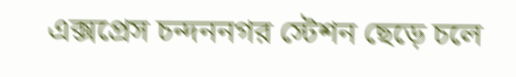এক্সপ্রেস চন্দননগর স্টেশন ছেড়ে চলে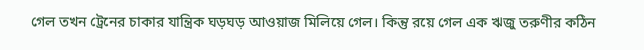গেল তখন ট্রেনের চাকার যান্ত্রিক ঘড়ঘড় আওয়াজ মিলিয়ে গেল। কিন্তু রয়ে গেল এক ঋজু তরুণীর কঠিন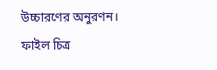উচ্চারণের অনুরণন। ফাইল চিত্র